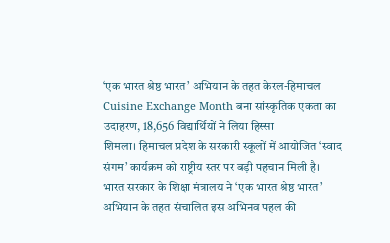‘एक भारत श्रेष्ठ भारत’ अभियान के तहत केरल-हिमाचल Cuisine Exchange Month बना सांस्कृतिक एकता का उदाहरण, 18,656 विद्यार्थियों ने लिया हिस्सा
शिमला। हिमाचल प्रदेश के सरकारी स्कूलों में आयोजित ‘स्वाद संगम’ कार्यक्रम को राष्ट्रीय स्तर पर बड़ी पहचान मिली है। भारत सरकार के शिक्षा मंत्रालय ने ‘एक भारत श्रेष्ठ भारत’ अभियान के तहत संचालित इस अभिनव पहल की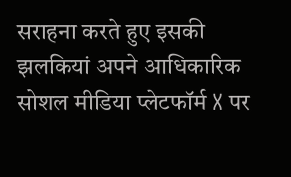सराहना करते हुए इसकी झलकियां अपने आधिकारिक सोशल मीडिया प्लेटफॉर्म X पर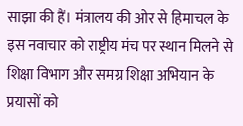साझा की हैं। मंत्रालय की ओर से हिमाचल के इस नवाचार को राष्ट्रीय मंच पर स्थान मिलने से शिक्षा विभाग और समग्र शिक्षा अभियान के प्रयासों को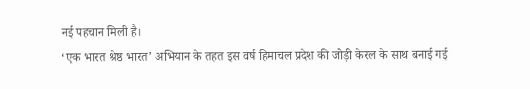नई पहचान मिली है।
‘एक भारत श्रेष्ठ भारत’ अभियान के तहत इस वर्ष हिमाचल प्रदेश की जोड़ी केरल के साथ बनाई गई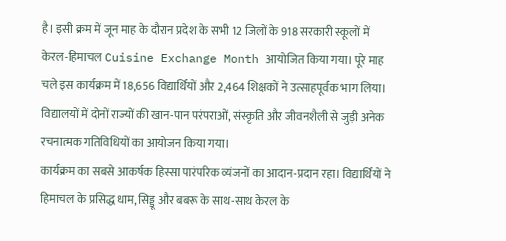है। इसी क्रम में जून माह के दौरान प्रदेश के सभी 12 जिलों के 918 सरकारी स्कूलों में केरल-हिमाचल Cuisine Exchange Month आयोजित किया गया। पूरे माह चले इस कार्यक्रम में 18,656 विद्यार्थियों और 2,464 शिक्षकों ने उत्साहपूर्वक भाग लिया। विद्यालयों में दोनों राज्यों की खान-पान परंपराओं, संस्कृति और जीवनशैली से जुड़ी अनेक रचनात्मक गतिविधियों का आयोजन किया गया।
कार्यक्रम का सबसे आकर्षक हिस्सा पारंपरिक व्यंजनों का आदान-प्रदान रहा। विद्यार्थियों ने हिमाचल के प्रसिद्ध धाम, सिड्डू और बबरू के साथ-साथ केरल के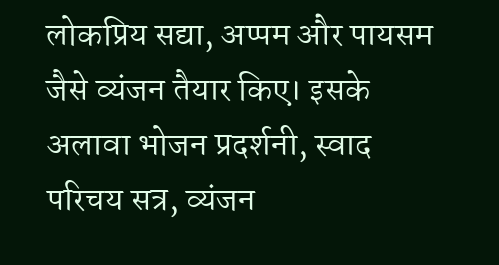लोकप्रिय सद्या, अप्पम और पायसम जैसे व्यंजन तैयार किए। इसके अलावा भोजन प्रदर्शनी, स्वाद परिचय सत्र, व्यंजन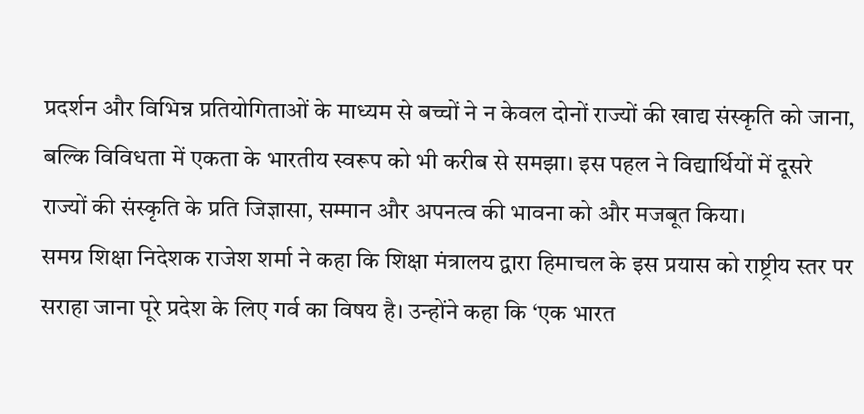प्रदर्शन और विभिन्न प्रतियोगिताओं के माध्यम से बच्चों ने न केवल दोनों राज्यों की खाद्य संस्कृति को जाना, बल्कि विविधता में एकता के भारतीय स्वरूप को भी करीब से समझा। इस पहल ने विद्यार्थियों में दूसरे राज्यों की संस्कृति के प्रति जिज्ञासा, सम्मान और अपनत्व की भावना को और मजबूत किया।
समग्र शिक्षा निदेशक राजेश शर्मा ने कहा कि शिक्षा मंत्रालय द्वारा हिमाचल के इस प्रयास को राष्ट्रीय स्तर पर सराहा जाना पूरे प्रदेश के लिए गर्व का विषय है। उन्होंने कहा कि ‘एक भारत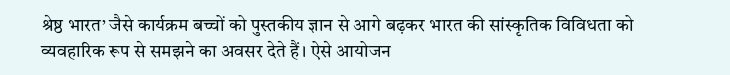श्रेष्ठ भारत’ जैसे कार्यक्रम बच्चों को पुस्तकीय ज्ञान से आगे बढ़कर भारत की सांस्कृतिक विविधता को व्यवहारिक रूप से समझने का अवसर देते हैं। ऐसे आयोजन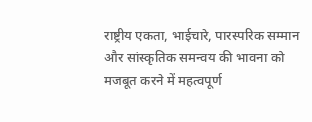राष्ट्रीय एकता, भाईचारे, पारस्परिक सम्मान और सांस्कृतिक समन्वय की भावना को मजबूत करने में महत्वपूर्ण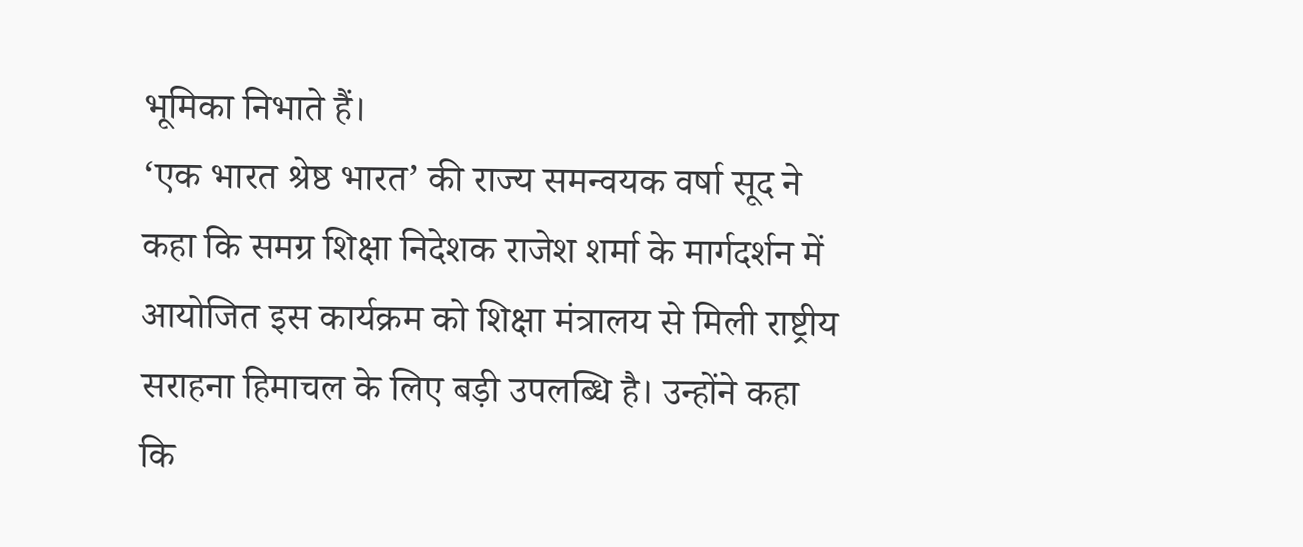भूमिका निभाते हैं।
‘एक भारत श्रेष्ठ भारत’ की राज्य समन्वयक वर्षा सूद ने कहा कि समग्र शिक्षा निदेशक राजेश शर्मा के मार्गदर्शन में आयोजित इस कार्यक्रम को शिक्षा मंत्रालय से मिली राष्ट्रीय सराहना हिमाचल के लिए बड़ी उपलब्धि है। उन्होंने कहा कि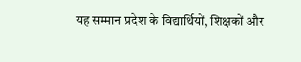यह सम्मान प्रदेश के विद्यार्थियों, शिक्षकों और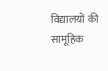विद्यालयों की सामूहिक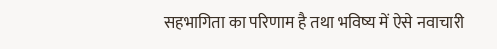सहभागिता का परिणाम है तथा भविष्य में ऐसे नवाचारी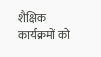शैक्षिक कार्यक्रमों को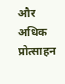और अधिक प्रोत्साहन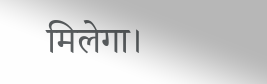मिलेगा।